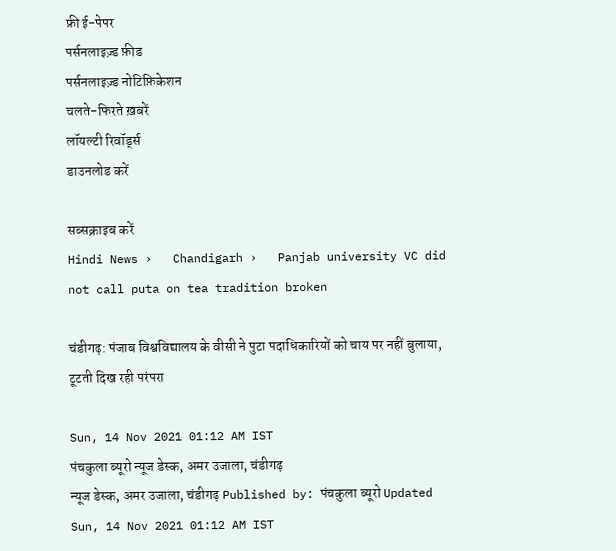फ्री ई-पेपर
पर्सनलाइज़्ड फ़ीड
पर्सनलाइज़्ड नोटिफ़िकेशन
चलते-फिरते ख़बरें
लॉयल्टी रिवॉर्ड्स
डाउनलोड करें

सब्सक्राइब करें
Hindi News ›   Chandigarh ›   Panjab university VC did not call puta on tea tradition broken

चंडीगढ़: पंजाब विश्वविद्यालय के वीसी ने पुटा पदाधिकारियों को चाय पर नहीं बुलाया, टूटती दिख रही परंपरा

Sun, 14 Nov 2021 01:12 AM IST
पंचकुला ब्‍यूरो न्यूज डेस्क, अमर उजाला, चंडीगढ़
न्यूज डेस्क, अमर उजाला, चंडीगढ़ Published by: पंचकुला ब्‍यूरो Updated Sun, 14 Nov 2021 01:12 AM IST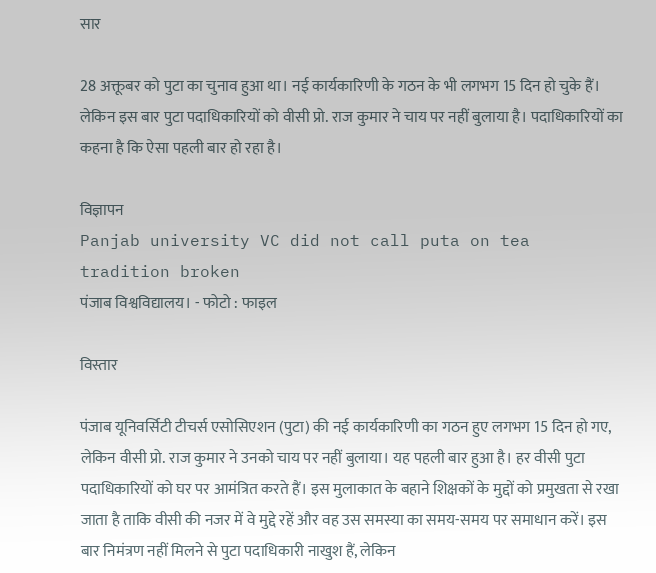सार

28 अक्तूबर को पुटा का चुनाव हुआ था। नई कार्यकारिणी के गठन के भी लगभग 15 दिन हो चुके हैं। लेकिन इस बार पुटा पदाधिकारियों को वीसी प्रो. राज कुमार ने चाय पर नहीं बुलाया है। पदाधिकारियों का कहना है कि ऐसा पहली बार हो रहा है।

विज्ञापन
Panjab university VC did not call puta on tea tradition broken
पंजाब विश्वविद्यालय। - फोटो : फाइल

विस्तार

पंजाब यूनिवर्सिटी टीचर्स एसोसिएशन (पुटा) की नई कार्यकारिणी का गठन हुए लगभग 15 दिन हो गए, लेकिन वीसी प्रो. राज कुमार ने उनको चाय पर नहीं बुलाया। यह पहली बार हुआ है। हर वीसी पुटा पदाधिकारियों को घर पर आमंत्रित करते हैं। इस मुलाकात के बहाने शिक्षकों के मुद्दों को प्रमुखता से रखा जाता है ताकि वीसी की नजर में वे मुद्दे रहें और वह उस समस्या का समय-समय पर समाधान करें। इस बार निमंत्रण नहीं मिलने से पुटा पदाधिकारी नाखुश हैं, लेकिन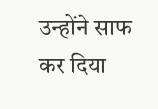उन्होंने साफ कर दिया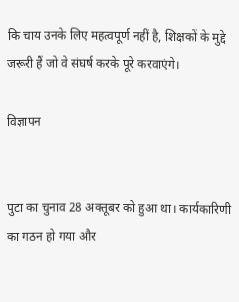कि चाय उनके लिए महत्वपूर्ण नहीं है, शिक्षकों के मुद्दे जरूरी हैं जो वे संघर्ष करके पूरे करवाएंगे।

विज्ञापन


पुटा का चुनाव 28 अक्तूबर को हुआ था। कार्यकारिणी का गठन हो गया और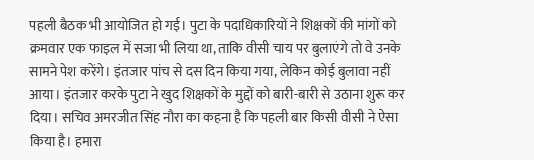पहली बैठक भी आयोजित हो गई। पुटा के पदाधिकारियों ने शिक्षकों की मांगों को क्रमवार एक फाइल में सजा भी लिया था, ताकि वीसी चाय पर बुलाएंगे तो वे उनके सामने पेश करेंगे। इंतजार पांच से दस दिन किया गया, लेकिन कोई बुलावा नहीं आया। इंतजार करके पुटा ने खुद शिक्षकों के मुद्दों को बारी-बारी से उठाना शुरू कर दिया। सचिव अमरजीत सिंह नौरा का कहना है कि पहली बार किसी वीसी ने ऐसा किया है। हमारा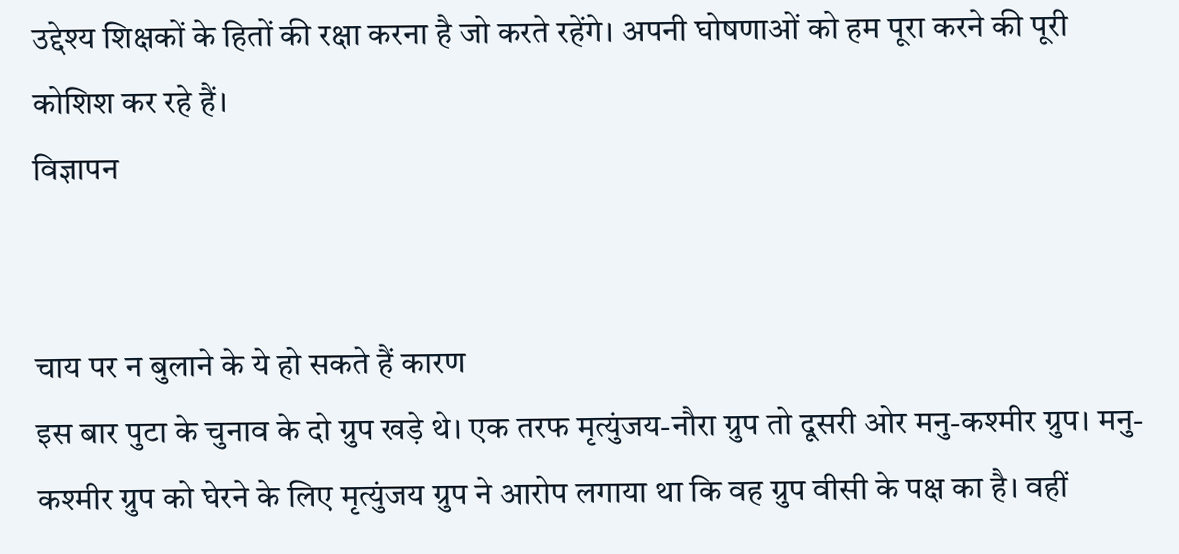उद्देश्य शिक्षकों के हितों की रक्षा करना है जो करते रहेंगे। अपनी घोषणाओं को हम पूरा करने की पूरी कोशिश कर रहे हैं।
विज्ञापन


चाय पर न बुलाने के ये हो सकते हैं कारण
इस बार पुटा के चुनाव के दो ग्रुप खड़े थे। एक तरफ मृत्युंजय-नौरा ग्रुप तो दूसरी ओर मनु-कश्मीर ग्रुप। मनु-कश्मीर ग्रुप को घेरने के लिए मृत्युंजय ग्रुप ने आरोप लगाया था कि वह ग्रुप वीसी के पक्ष का है। वहीं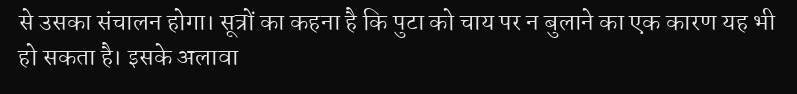से उसका संचालन होगा। सूत्रों का कहना है कि पुटा को चाय पर न बुलाने का एक कारण यह भी हो सकता है। इसके अलावा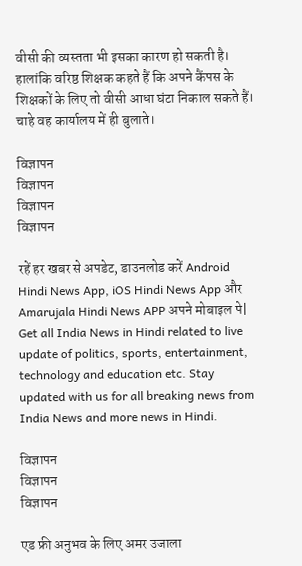वीसी की व्यस्तता भी इसका कारण हो सकती है। हालांकि वरिष्ठ शिक्षक कहते हैं कि अपने कैंपस के शिक्षकों के लिए तो वीसी आधा घंटा निकाल सकते हैं। चाहे वह कार्यालय में ही बुलाते।

विज्ञापन
विज्ञापन
विज्ञापन
विज्ञापन

रहें हर खबर से अपडेट, डाउनलोड करें Android Hindi News App, iOS Hindi News App और Amarujala Hindi News APP अपने मोबाइल पे|
Get all India News in Hindi related to live update of politics, sports, entertainment, technology and education etc. Stay updated with us for all breaking news from India News and more news in Hindi.

विज्ञापन
विज्ञापन
विज्ञापन

एड फ्री अनुभव के लिए अमर उजाला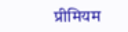प्रीमियम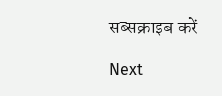सब्सक्राइब करें

Next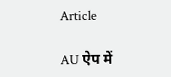Article

AU ऐप में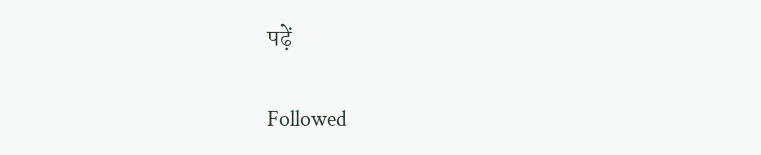पढ़ें

Followed